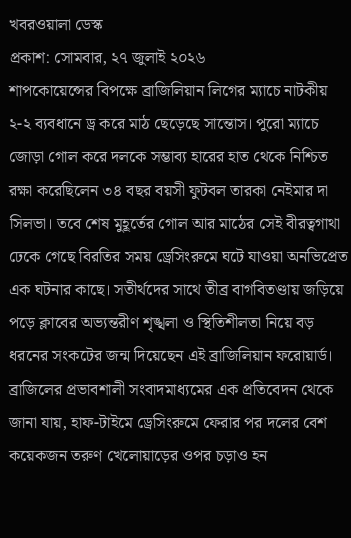খবরওয়ালা ডেস্ক
প্রকাশ: সোমবার, ২৭ জুলাই ২০২৬
শাপকোয়েন্সের বিপক্ষে ব্রাজিলিয়ান লিগের ম্যাচে নাটকীয় ২-২ ব্যবধানে ড্র করে মাঠ ছেড়েছে সান্তোস। পুরো ম্যাচে জোড়া গোল করে দলকে সম্ভাব্য হারের হাত থেকে নিশ্চিত রক্ষা করেছিলেন ৩৪ বছর বয়সী ফুটবল তারকা নেইমার দা সিলভা। তবে শেষ মুহূর্তের গোল আর মাঠের সেই বীরত্বগাথা ঢেকে গেছে বিরতির সময় ড্রেসিংরুমে ঘটে যাওয়া অনভিপ্রেত এক ঘটনার কাছে। সতীর্থদের সাথে তীব্র বাগবিতণ্ডায় জড়িয়ে পড়ে ক্লাবের অভ্যন্তরীণ শৃঙ্খলা ও স্থিতিশীলতা নিয়ে বড় ধরনের সংকটের জন্ম দিয়েছেন এই ব্রাজিলিয়ান ফরোয়ার্ড।
ব্রাজিলের প্রভাবশালী সংবাদমাধ্যমের এক প্রতিবেদন থেকে জানা যায়, হাফ-টাইমে ড্রেসিংরুমে ফেরার পর দলের বেশ কয়েকজন তরুণ খেলোয়াড়ের ওপর চড়াও হন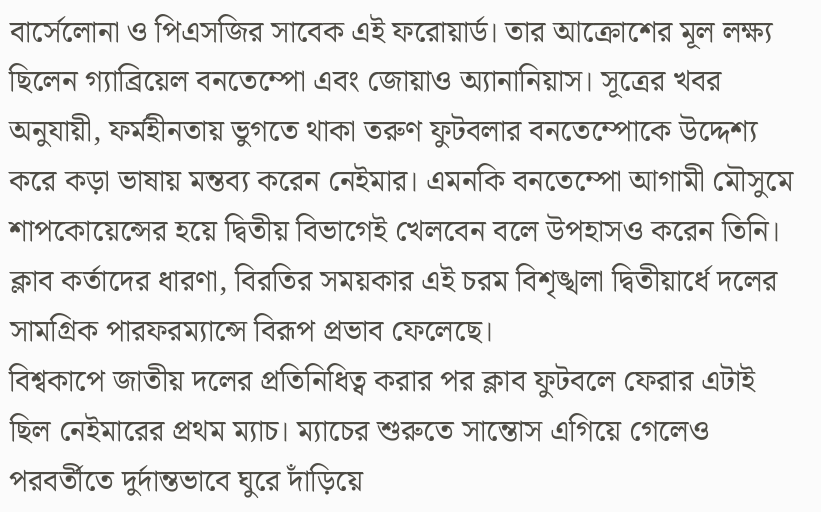বার্সেলোনা ও পিএসজির সাবেক এই ফরোয়ার্ড। তার আক্রোশের মূল লক্ষ্য ছিলেন গ্যাব্রিয়েল বনতেম্পো এবং জোয়াও অ্যানানিয়াস। সূত্রের খবর অনুযায়ী, ফর্মহীনতায় ভুগতে থাকা তরুণ ফুটবলার বনতেম্পোকে উদ্দেশ্য করে কড়া ভাষায় মন্তব্য করেন নেইমার। এমনকি বনতেম্পো আগামী মৌসুমে শাপকোয়েন্সের হয়ে দ্বিতীয় বিভাগেই খেলবেন বলে উপহাসও করেন তিনি। ক্লাব কর্তাদের ধারণা, বিরতির সময়কার এই চরম বিশৃঙ্খলা দ্বিতীয়ার্ধে দলের সামগ্রিক পারফরম্যান্সে বিরূপ প্রভাব ফেলেছে।
বিশ্বকাপে জাতীয় দলের প্রতিনিধিত্ব করার পর ক্লাব ফুটবলে ফেরার এটাই ছিল নেইমারের প্রথম ম্যাচ। ম্যাচের শুরুতে সান্তোস এগিয়ে গেলেও পরবর্তীতে দুর্দান্তভাবে ঘুরে দাঁড়িয়ে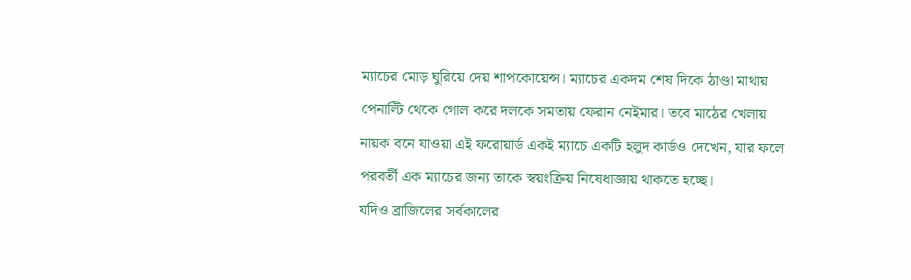ম্যাচের মোড় ঘুরিয়ে দেয় শাপকোয়েন্স। ম্যাচের একদম শেষ দিকে ঠাণ্ডা মাথায় পেনাল্টি থেকে গোল করে দলকে সমতায় ফেরান নেইমার। তবে মাঠের খেলায় নায়ক বনে যাওয়া এই ফরোয়ার্ড একই ম্যাচে একটি হলুদ কার্ডও দেখেন, যার ফলে পরবর্তী এক ম্যাচের জন্য তাকে স্বয়ংক্রিয় নিষেধাজ্ঞায় থাকতে হচ্ছে।
যদিও ব্রাজিলের সর্বকালের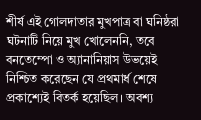শীর্ষ এই গোলদাতার মুখপাত্র বা ঘনিষ্ঠরা ঘটনাটি নিয়ে মুখ খোলেননি, তবে বনতেম্পো ও অ্যানানিয়াস উভয়েই নিশ্চিত করেছেন যে প্রথমার্ধ শেষে প্রকাশ্যেই বিতর্ক হয়েছিল। অবশ্য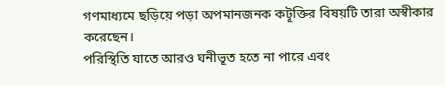গণমাধ্যমে ছড়িয়ে পড়া অপমানজনক কটূক্তির বিষয়টি তারা অস্বীকার করেছেন।
পরিস্থিতি যাতে আরও ঘনীভূত হতে না পারে এবং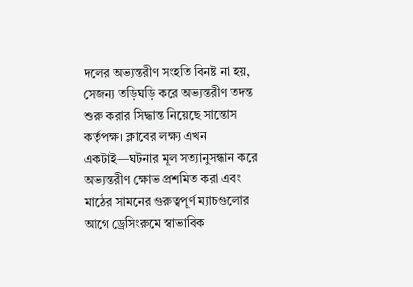দলের অভ্যন্তরীণ সংহতি বিনষ্ট না হয়, সেজন্য তড়িঘড়ি করে অভ্যন্তরীণ তদন্ত শুরু করার সিদ্ধান্ত নিয়েছে সান্তোস কর্তৃপক্ষ। ক্লাবের লক্ষ্য এখন একটাই—ঘটনার মূল সত্যানুসন্ধান করে অভ্যন্তরীণ ক্ষোভ প্রশমিত করা এবং মাঠের সামনের গুরুত্বপূর্ণ ম্যাচগুলোর আগে ড্রেসিংরুমে স্বাভাবিক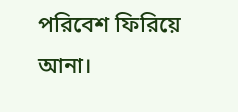পরিবেশ ফিরিয়ে আনা।